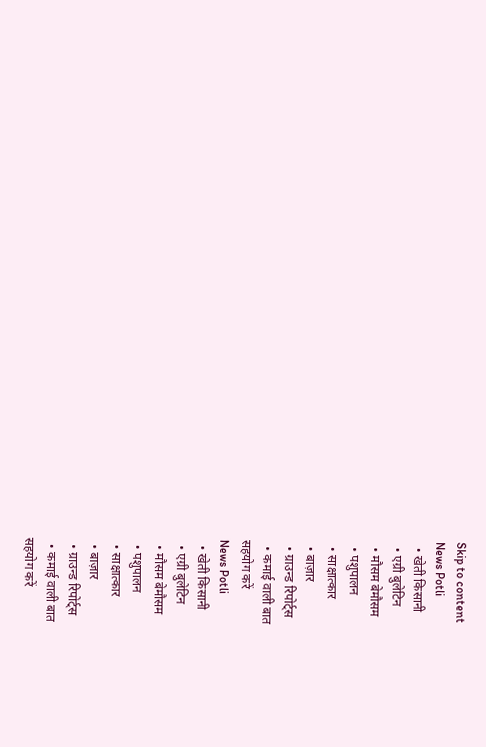Skip to content
News Potli
  • खेती किसानी
  • एग्री बुलेटिन
  • मौसम बेमौसम
  • पशुपालन
  • साक्षात्कार
  • बाज़ार
  • ग्राउन्ड रिपोर्ट्स
  • कमाई वाली बात
सहयोग करें
News Potli
  • खेती किसानी
  • एग्री बुलेटिन
  • मौसम बेमौसम
  • पशुपालन
  • साक्षात्कार
  • बाज़ार
  • ग्राउन्ड रिपोर्ट्स
  • कमाई वाली बात
सहयोग करें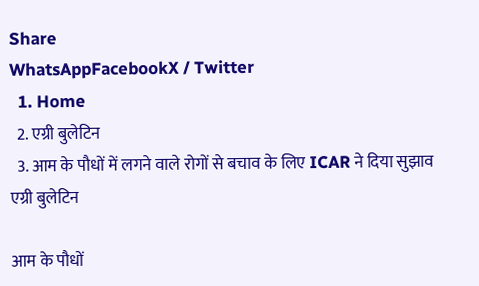Share
WhatsAppFacebookX / Twitter
  1. Home
  2. एग्री बुलेटिन
  3. आम के पौधों में लगने वाले रोगों से बचाव के लिए ICAR ने दिया सुझाव
एग्री बुलेटिन

आम के पौधों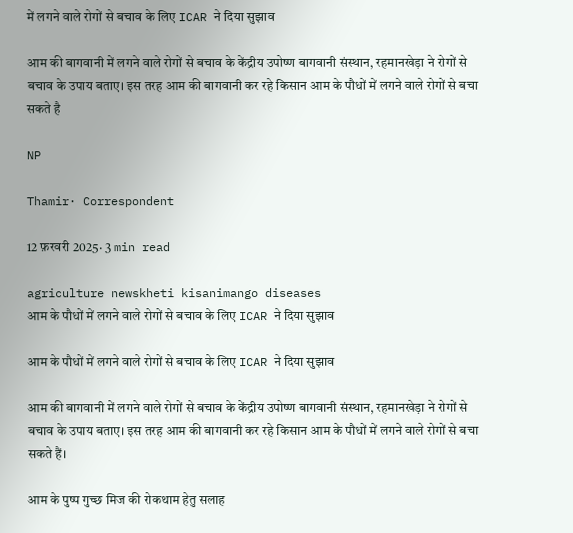में लगने वाले रोगों से बचाव के लिए ICAR ने दिया सुझाव

आम की बागवानी में लगने वाले रोगों से बचाव के केंद्रीय उपोष्ण बागवानी संस्थान, रहमानखेड़ा ने रोगों से बचाव के उपाय बताए। इस तरह आम की बागवानी कर रहे किसान आम के पौधों में लगने वाले रोगों से बचा सकते है

NP

Thamir· Correspondent

12 फ़रवरी 2025· 3 min read

agriculture newskheti kisanimango diseases
आम के पौधों में लगने वाले रोगों से बचाव के लिए ICAR ने दिया सुझाव

आम के पौधों में लगने वाले रोगों से बचाव के लिए ICAR ने दिया सुझाव

आम की बागवानी में लगने वाले रोगों से बचाव के केंद्रीय उपोष्ण बागवानी संस्थान, रहमानखेड़ा ने रोगों से बचाव के उपाय बताए। इस तरह आम की बागवानी कर रहे किसान आम के पौधों में लगने वाले रोगों से बचा सकते हैं।

आम के पुष्प गुच्छ मिज की रोकथाम हेतु सलाह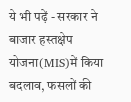ये भी पढ़ें - सरकार ने बाजार हस्तक्षेप योजना(MIS)में किया बदलाव, फसलों की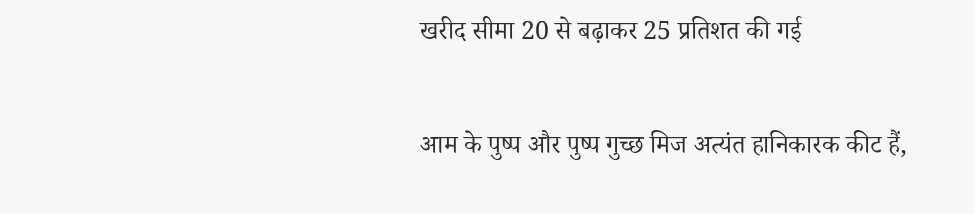खरीद सीमा 20 से बढ़ाकर 25 प्रतिशत की गई

आम के पुष्प और पुष्प गुच्छ मिज अत्यंत हानिकारक कीट हैं,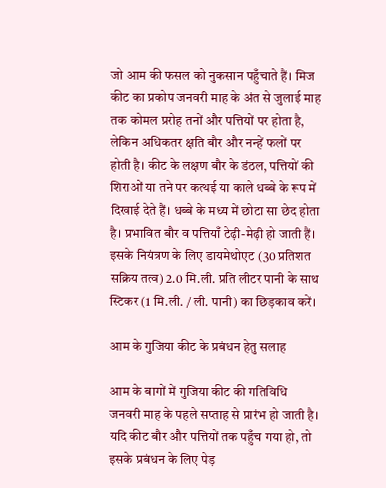जो आम की फसल को नुकसान पहुँचाते हैं। मिज कीट का प्रकोप जनवरी माह के अंत से जुलाई माह तक कोमल प्ररोह तनों और पत्तियों पर होता है, लेकिन अधिकतर क्षति बौर और नन्हें फलों पर होती है। कीट के लक्षण बौर के डंठल, पत्तियों की शिराओं या तने पर कत्थई या काले धब्बे के रूप में दिखाई देते हैं। धब्बे के मध्य में छोटा सा छेद होता है। प्रभावित बौर व पत्तियाँ टेढ़ी-मेढ़ी हो जाती हैं। इसके नियंत्रण के लिए डायमेथोएट (30 प्रतिशत सक्रिय तत्व) 2.0 मि.ली. प्रति लीटर पानी के साथ स्टिकर (1 मि.ली. / ली. पानी) का छिड़काव करें।

आम के गुजिया कीट के प्रबंधन हेतु सलाह

आम के बागों में गुजिया कीट की गतिविधि जनवरी माह के पहले सप्ताह से प्रारंभ हो जाती है। यदि कीट बौर और पत्तियों तक पहुँच गया हो, तो इसके प्रबंधन के लिए पेड़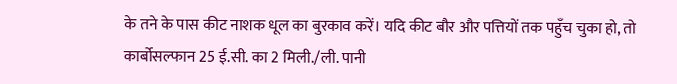के तने के पास कीट नाशक धूल का बुरकाव करें। यदि कीट बौर और पत्तियों तक पहुँच चुका हो, तो कार्बोसल्फान 25 ई.सी. का 2 मिली./ली. पानी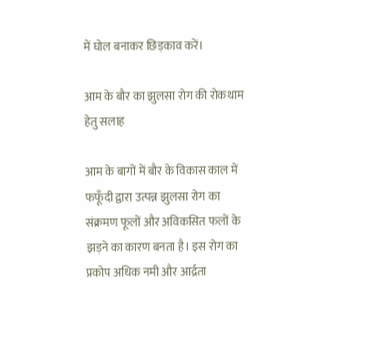में घोल बनाकर छिड़काव करें।

आम के बौर का झुलसा रोग की रोकथाम हेतु सलाह

आम के बागों में बौर के विकास काल में फफूँदी द्वारा उत्पन्न झुलसा रोग का संक्रमण फूलों और अविकसित फलों के झड़ने का कारण बनता है। इस रोग का प्रकोप अधिक नमी और आर्द्रता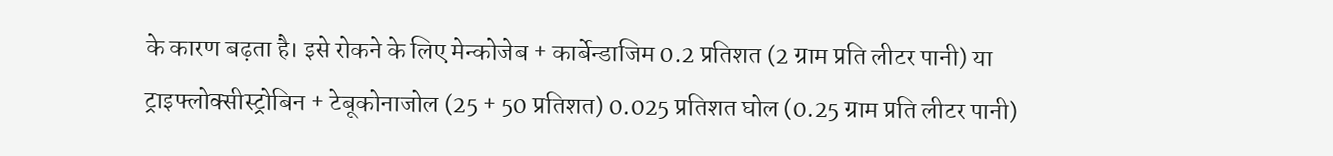के कारण बढ़ता है। इसे रोकने के लिए मेन्कोजेब + कार्बेन्डाजिम 0.2 प्रतिशत (2 ग्राम प्रति लीटर पानी) या ट्राइफ्लोक्सीस्ट्रोबिन + टेबूकोनाजोल (25 + 50 प्रतिशत) 0.025 प्रतिशत घोल (0.25 ग्राम प्रति लीटर पानी)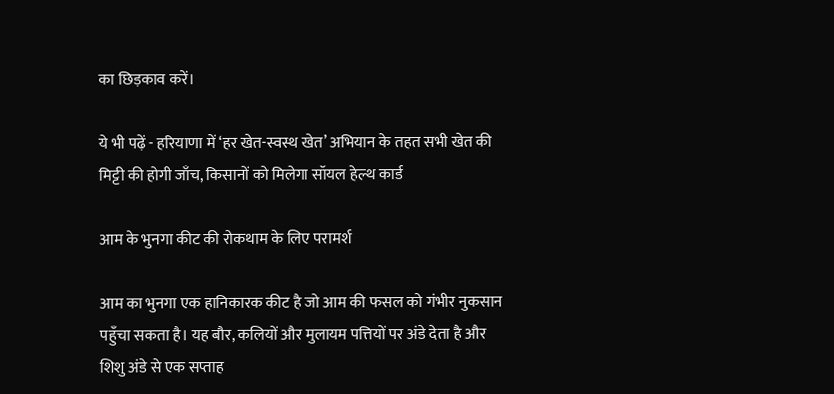का छिड़काव करें।

ये भी पढ़ें - हरियाणा में ‘हर खेत-स्वस्थ खेत’ अभियान के तहत सभी खेत की मिट्टी की होगी जाँच, किसानों को मिलेगा सॉयल हेल्थ कार्ड

आम के भुनगा कीट की रोकथाम के लिए परामर्श

आम का भुनगा एक हानिकारक कीट है जो आम की फसल को गंभीर नुकसान पहुँचा सकता है। यह बौर, कलियों और मुलायम पत्तियों पर अंडे देता है और शिशु अंडे से एक सप्ताह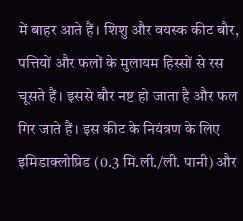में बाहर आते हैं। शिशु और वयस्क कीट बौर, पत्तियों और फलों के मुलायम हिस्सों से रस चूसते हैं। इससे बौर नष्ट हो जाता है और फल गिर जाते हैं। इस कीट के नियंत्रण के लिए इमिडाक्लोप्रिड (0.3 मि.ली./ली. पानी) और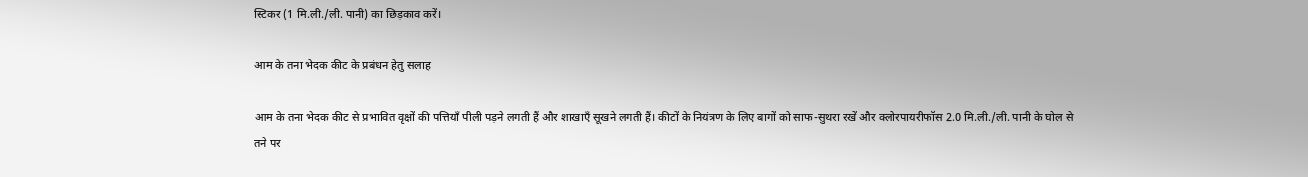स्टिकर (1 मि.ली./ली. पानी) का छिड़काव करें।

आम के तना भेदक कीट के प्रबंधन हेतु सलाह

आम के तना भेदक कीट से प्रभावित वृक्षों की पत्तियाँ पीली पड़ने लगती हैं और शाखाएँ सूखने लगती हैं। कीटों के नियंत्रण के लिए बागों को साफ-सुथरा रखें और क्लोरपायरीफॉस 2.0 मि.ली./ली. पानी के घोल से तने पर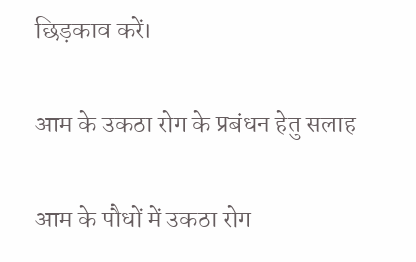छिड़काव करें।

आम के उकठा रोग के प्रबंधन हेतु सलाह

आम के पौधों में उकठा रोग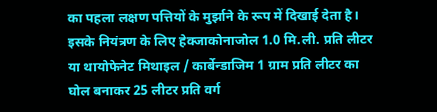का पहला लक्षण पत्तियों के मुर्झाने के रूप में दिखाई देता है। इसके नियंत्रण के लिए हेक्जाकोनाजोल 1.0 मि.ली. प्रति लीटर या थायोफेनेट मिथाइल / कार्बेन्डाजिम 1 ग्राम प्रति लीटर का घोल बनाकर 25 लीटर प्रति वर्ग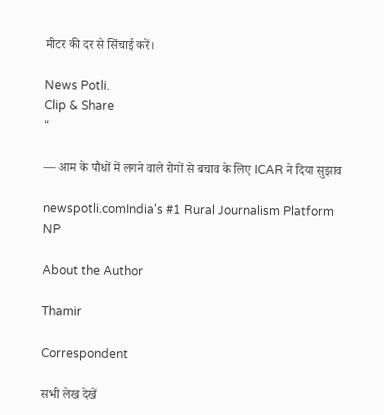मीटर की दर से सिंचाई करें।

News Potli.
Clip & Share
“

— आम के पौधों में लगने वाले रोगों से बचाव के लिए ICAR ने दिया सुझाव

newspotli.comIndia's #1 Rural Journalism Platform
NP

About the Author

Thamir

Correspondent

सभी लेख देखें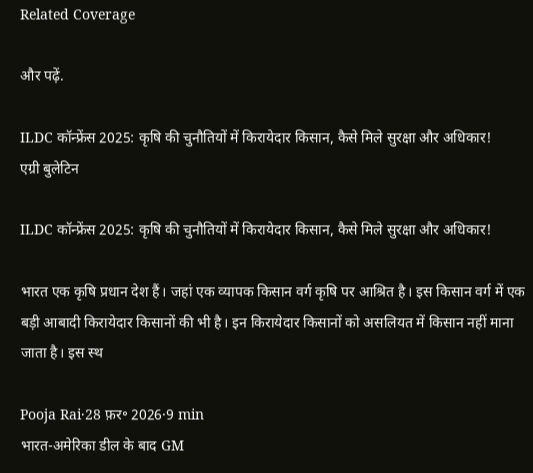Related Coverage

और पढ़ें.

ILDC कॉन्फ्रेंस 2025: कृषि की चुनौतियों में किरायेदार किसान, कैसे मिले सुरक्षा और अधिकार!
एग्री बुलेटिन

ILDC कॉन्फ्रेंस 2025: कृषि की चुनौतियों में किरायेदार किसान, कैसे मिले सुरक्षा और अधिकार!

भारत एक कृषि प्रधान देश हैं। जहां एक व्यापक किसान वर्ग कृषि पर आश्रित है। इस किसान वर्ग में एक बड़ी आबादी किरायेदार किसानों की भी है। इन किरायेदार किसानों को असलियत में किसान नहीं माना जाता है। इस स्थ

Pooja Rai·28 फ़र॰ 2026·9 min
भारत-अमेरिका डील के बाद GM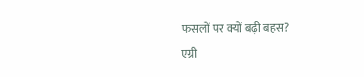फसलों पर क्यों बढ़ी बहस?
एग्री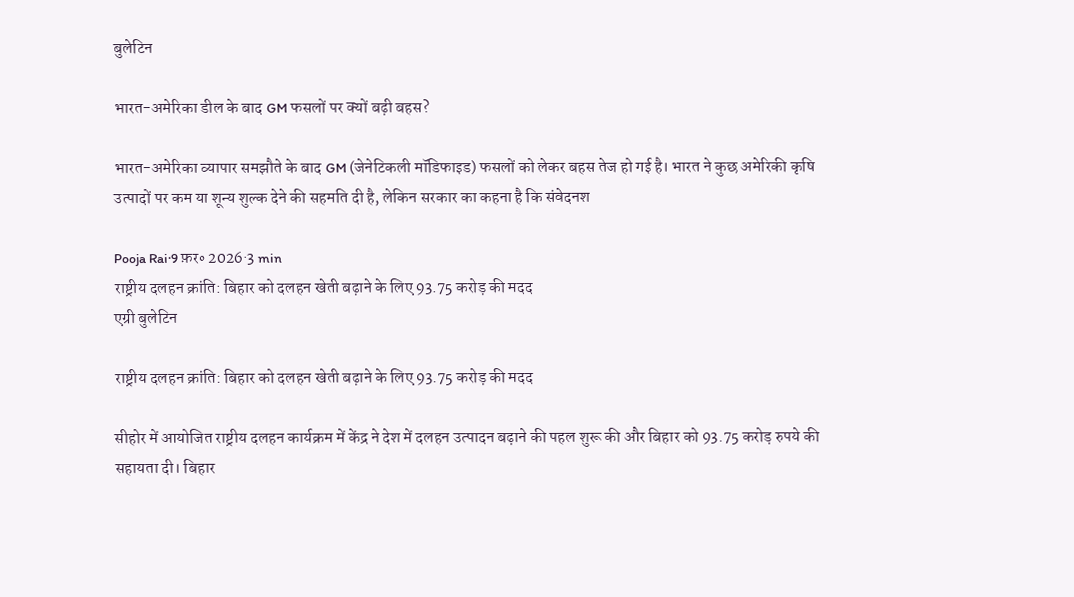बुलेटिन

भारत-अमेरिका डील के बाद GM फसलों पर क्यों बढ़ी बहस?

भारत-अमेरिका व्यापार समझौते के बाद GM (जेनेटिकली मॉडिफाइड) फसलों को लेकर बहस तेज हो गई है। भारत ने कुछ अमेरिकी कृषि उत्पादों पर कम या शून्य शुल्क देने की सहमति दी है, लेकिन सरकार का कहना है कि संवेदनश

Pooja Rai·9 फ़र॰ 2026·3 min
राष्ट्रीय दलहन क्रांति: बिहार को दलहन खेती बढ़ाने के लिए 93.75 करोड़ की मदद
एग्री बुलेटिन

राष्ट्रीय दलहन क्रांति: बिहार को दलहन खेती बढ़ाने के लिए 93.75 करोड़ की मदद

सीहोर में आयोजित राष्ट्रीय दलहन कार्यक्रम में केंद्र ने देश में दलहन उत्पादन बढ़ाने की पहल शुरू की और बिहार को 93.75 करोड़ रुपये की सहायता दी। बिहार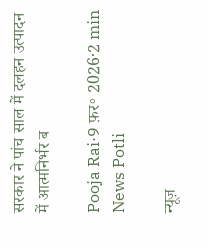सरकार ने पांच साल में दलहन उत्पादन में आत्मनिर्भर ब

Pooja Rai·9 फ़र॰ 2026·2 min
News Potli

न्यूज़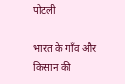पोटली

भारत के गाँव और किसान की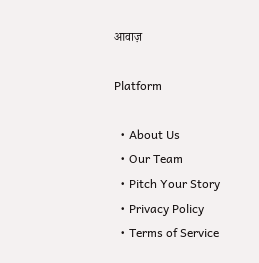आवाज़

Platform

  • About Us
  • Our Team
  • Pitch Your Story
  • Privacy Policy
  • Terms of Service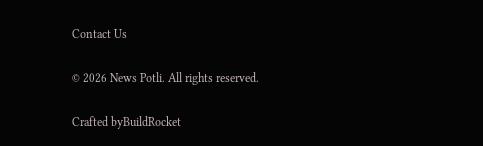Contact Us

© 2026 News Potli. All rights reserved.

Crafted byBuildRocket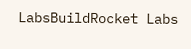LabsBuildRocket Labs